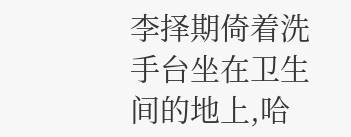李择期倚着洗手台坐在卫生间的地上,哈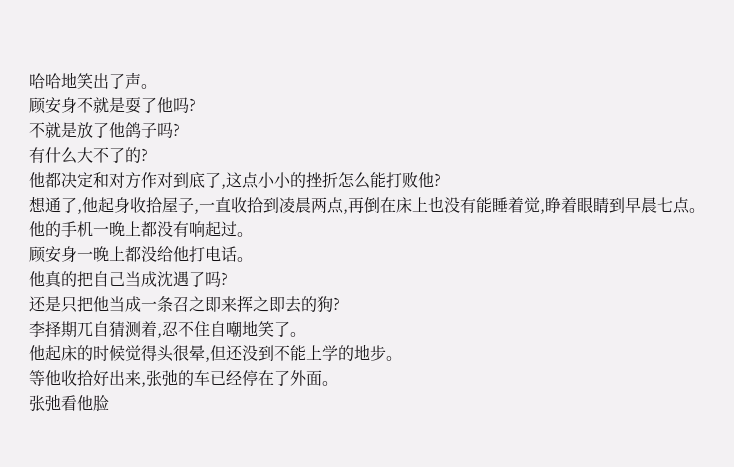哈哈地笑出了声。
顾安身不就是耍了他吗?
不就是放了他鸽子吗?
有什么大不了的?
他都决定和对方作对到底了,这点小小的挫折怎么能打败他?
想通了,他起身收拾屋子,一直收拾到凌晨两点,再倒在床上也没有能睡着觉,睁着眼睛到早晨七点。
他的手机一晚上都没有响起过。
顾安身一晚上都没给他打电话。
他真的把自己当成沈遇了吗?
还是只把他当成一条召之即来挥之即去的狗?
李择期兀自猜测着,忍不住自嘲地笑了。
他起床的时候觉得头很晕,但还没到不能上学的地步。
等他收拾好出来,张弛的车已经停在了外面。
张弛看他脸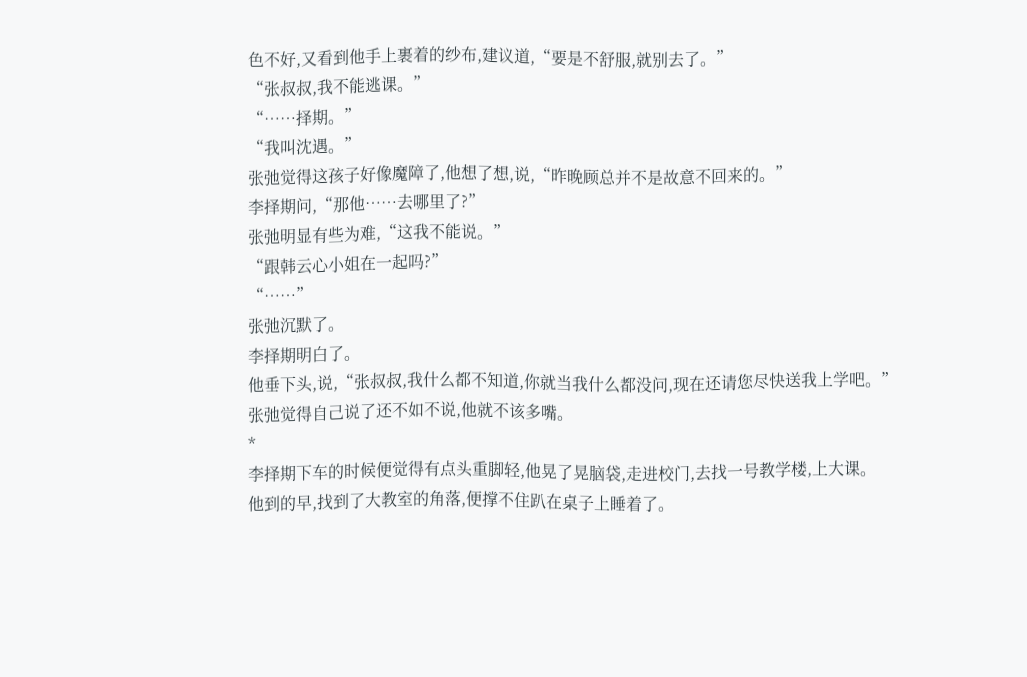色不好,又看到他手上裹着的纱布,建议道,“要是不舒服,就别去了。”
“张叔叔,我不能逃课。”
“……择期。”
“我叫沈遇。”
张弛觉得这孩子好像魔障了,他想了想,说,“昨晚顾总并不是故意不回来的。”
李择期问,“那他……去哪里了?”
张弛明显有些为难,“这我不能说。”
“跟韩云心小姐在一起吗?”
“……”
张弛沉默了。
李择期明白了。
他垂下头,说,“张叔叔,我什么都不知道,你就当我什么都没问,现在还请您尽快送我上学吧。”
张弛觉得自己说了还不如不说,他就不该多嘴。
*
李择期下车的时候便觉得有点头重脚轻,他晃了晃脑袋,走进校门,去找一号教学楼,上大课。
他到的早,找到了大教室的角落,便撑不住趴在桌子上睡着了。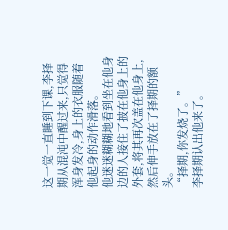这一觉一直睡到下课,李择期从混沌中醒过来,只觉得浑身发冷,身上的衣服随着他起身的动作滑落。
他迷迷糊糊地看到坐在他身边的人接住了披在他身上的外套,将其再次盖在他身上,然后伸手放在了择期的额头。
“择期,你发烧了。”
李择期认出他来了。